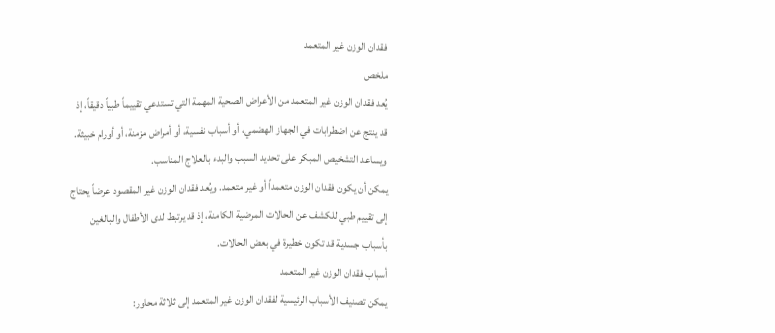فقدان الوزن غير المتعمد
ملخص
يُعد فقدان الوزن غير المتعمد من الأعراض الصحية المهمة التي تستدعي تقييماً طبياً دقيقاً، إذ قد ينتج عن اضطرابات في الجهاز الهضمي، أو أسباب نفسية، أو أمراض مزمنة، أو أورام خبيثة. ويساعد التشخيص المبكر على تحديد السبب والبدء بالعلاج المناسب.
يمكن أن يكون فقدان الوزن متعمداً أو غير متعمد. ويُعد فقدان الوزن غير المقصود عرضاً يحتاج إلى تقييم طبي للكشف عن الحالات المرضية الكامنة، إذ قد يرتبط لدى الأطفال والبالغين بأسباب جسدية قد تكون خطيرة في بعض الحالات.
أسباب فقدان الوزن غير المتعمد
يمكن تصنيف الأسباب الرئيسية لفقدان الوزن غير المتعمد إلى ثلاثة محاور: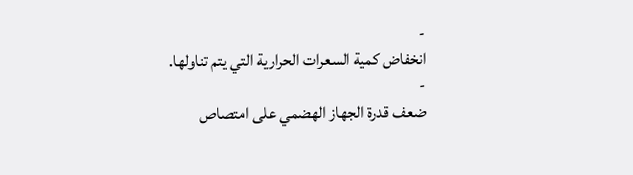-
انخفاض كمية السعرات الحرارية التي يتم تناولها.
-
ضعف قدرة الجهاز الهضمي على امتصاص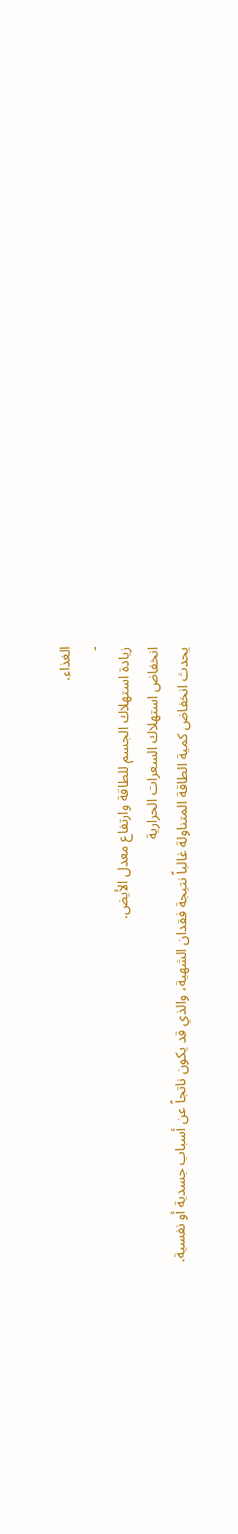الغذاء.
-
زيادة استهلاك الجسم للطاقة وارتفاع معدل الأيض.
انخفاض استهلاك السعرات الحرارية
يحدث انخفاض كمية الطاقة المتناولة غالباً نتيجة فقدان الشهية، والذي قد يكون ناتجاً عن أسباب جسدية أو نفسية.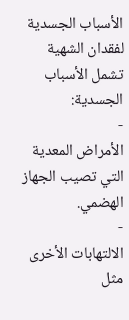الأسباب الجسدية لفقدان الشهية
تشمل الأسباب الجسدية:
-
الأمراض المعدية التي تصيب الجهاز الهضمي.
-
الالتهابات الأخرى مثل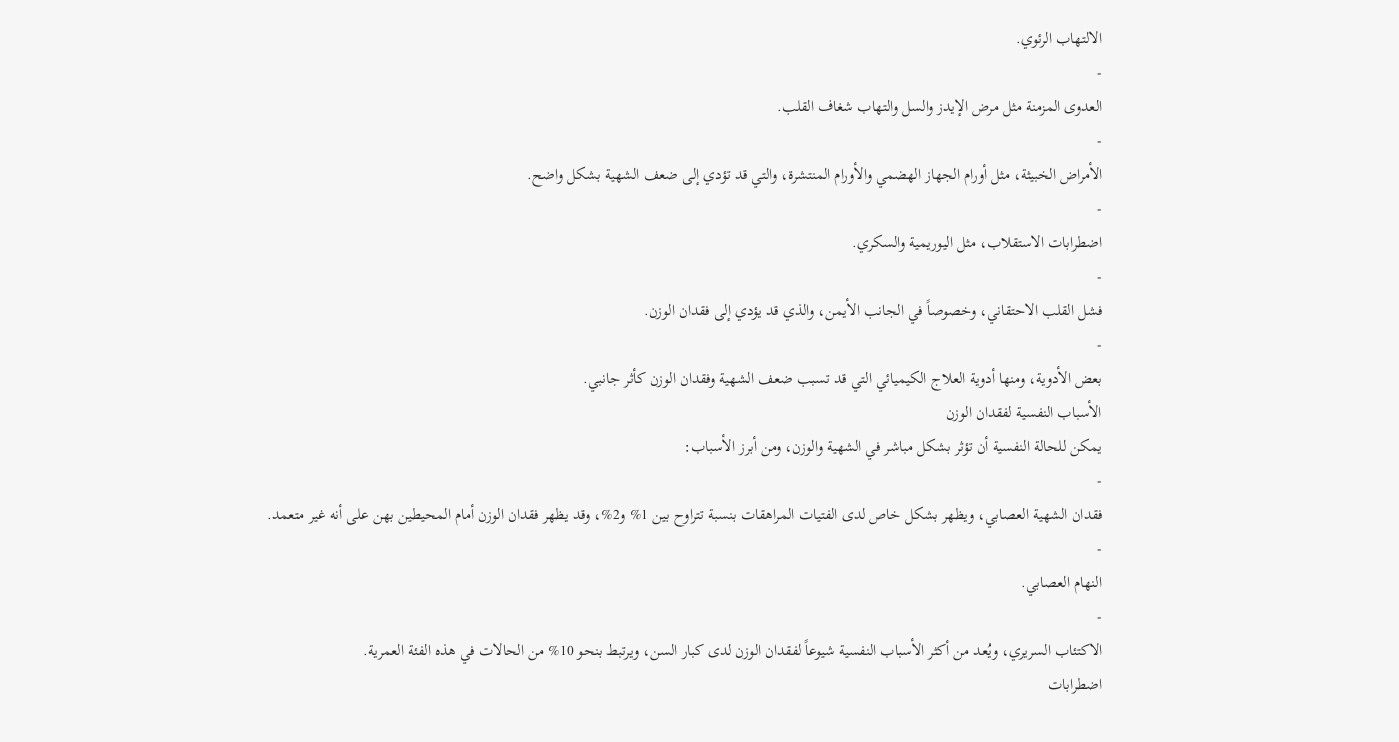الالتهاب الرئوي.
-
العدوى المزمنة مثل مرض الإيدز والسل والتهاب شغاف القلب.
-
الأمراض الخبيثة، مثل أورام الجهاز الهضمي والأورام المنتشرة، والتي قد تؤدي إلى ضعف الشهية بشكل واضح.
-
اضطرابات الاستقلاب، مثل اليوريمية والسكري.
-
فشل القلب الاحتقاني، وخصوصاً في الجانب الأيمن، والذي قد يؤدي إلى فقدان الوزن.
-
بعض الأدوية، ومنها أدوية العلاج الكيميائي التي قد تسبب ضعف الشهية وفقدان الوزن كأثر جانبي.
الأسباب النفسية لفقدان الوزن
يمكن للحالة النفسية أن تؤثر بشكل مباشر في الشهية والوزن، ومن أبرز الأسباب:
-
فقدان الشهية العصابي، ويظهر بشكل خاص لدى الفتيات المراهقات بنسبة تتراوح بين 1% و2%، وقد يظهر فقدان الوزن أمام المحيطين بهن على أنه غير متعمد.
-
النهام العصابي.
-
الاكتئاب السريري، ويُعد من أكثر الأسباب النفسية شيوعاً لفقدان الوزن لدى كبار السن، ويرتبط بنحو 10% من الحالات في هذه الفئة العمرية.
اضطرابات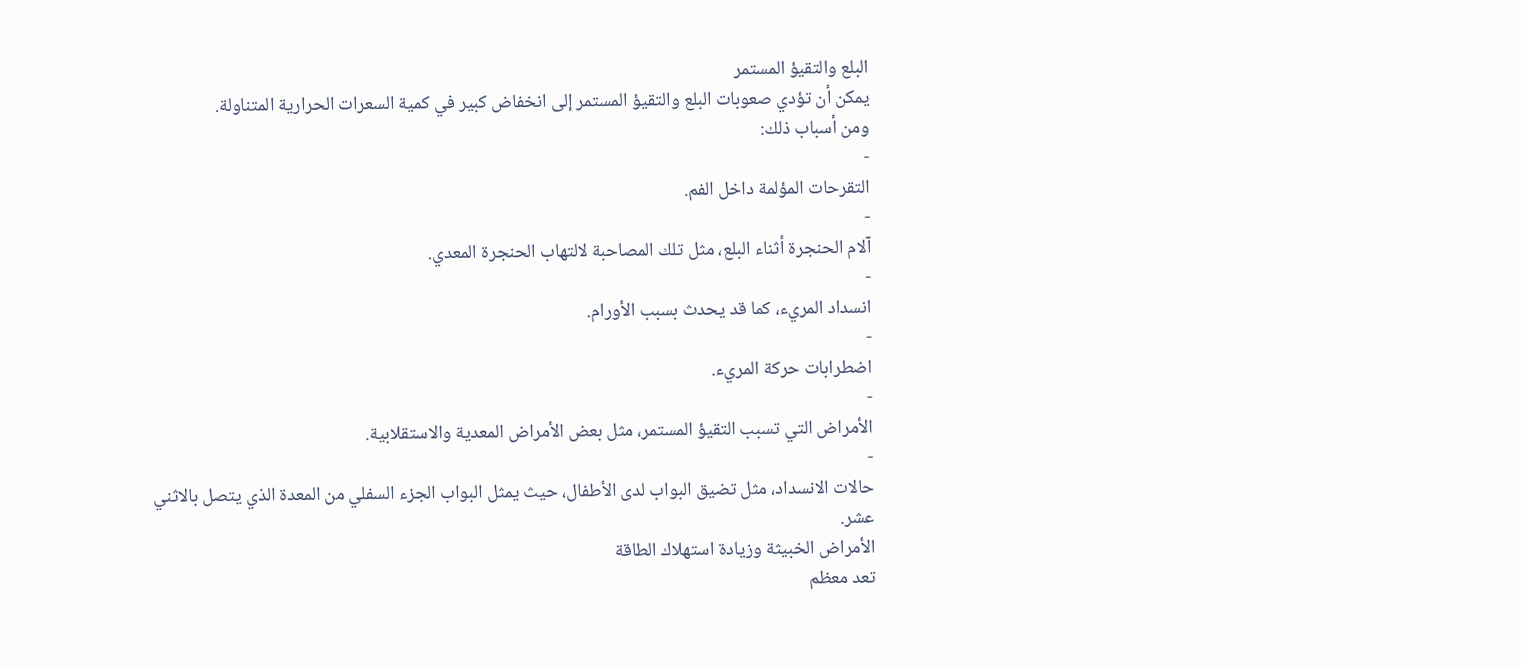البلع والتقيؤ المستمر
يمكن أن تؤدي صعوبات البلع والتقيؤ المستمر إلى انخفاض كبير في كمية السعرات الحرارية المتناولة.
ومن أسباب ذلك:
-
التقرحات المؤلمة داخل الفم.
-
آلام الحنجرة أثناء البلع، مثل تلك المصاحبة لالتهاب الحنجرة المعدي.
-
انسداد المريء، كما قد يحدث بسبب الأورام.
-
اضطرابات حركة المريء.
-
الأمراض التي تسبب التقيؤ المستمر، مثل بعض الأمراض المعدية والاستقلابية.
-
حالات الانسداد، مثل تضيق البواب لدى الأطفال، حيث يمثل البواب الجزء السفلي من المعدة الذي يتصل بالاثني عشر.
الأمراض الخبيثة وزيادة استهلاك الطاقة
تعد معظم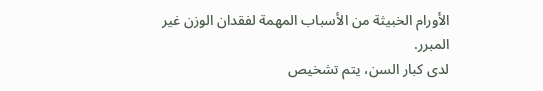الأورام الخبيثة من الأسباب المهمة لفقدان الوزن غير المبرر.
لدى كبار السن، يتم تشخيص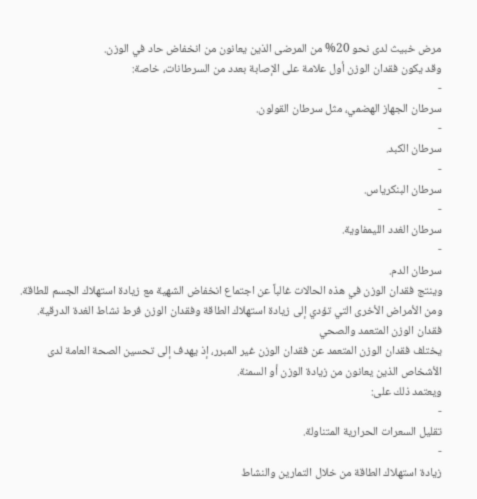مرض خبيث لدى نحو 20% من المرضى الذين يعانون من انخفاض حاد في الوزن.
وقد يكون فقدان الوزن أول علامة على الإصابة بعدد من السرطانات، خاصة:
-
سرطان الجهاز الهضمي، مثل سرطان القولون.
-
سرطان الكبد.
-
سرطان البنكرياس.
-
سرطان الغدد الليمفاوية.
-
سرطان الدم.
وينتج فقدان الوزن في هذه الحالات غالباً عن اجتماع انخفاض الشهية مع زيادة استهلاك الجسم للطاقة.
ومن الأمراض الأخرى التي تؤدي إلى زيادة استهلاك الطاقة وفقدان الوزن فرط نشاط الغدة الدرقية.
فقدان الوزن المتعمد والصحي
يختلف فقدان الوزن المتعمد عن فقدان الوزن غير المبرر، إذ يهدف إلى تحسين الصحة العامة لدى الأشخاص الذين يعانون من زيادة الوزن أو السمنة.
ويعتمد ذلك على:
-
تقليل السعرات الحرارية المتناولة.
-
زيادة استهلاك الطاقة من خلال التمارين والنشاط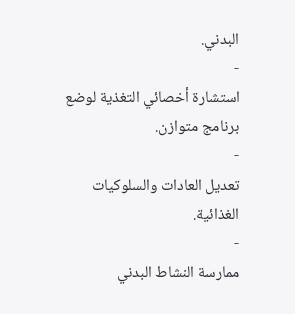البدني.
-
استشارة أخصائي التغذية لوضع برنامج متوازن.
-
تعديل العادات والسلوكيات الغذائية.
-
ممارسة النشاط البدني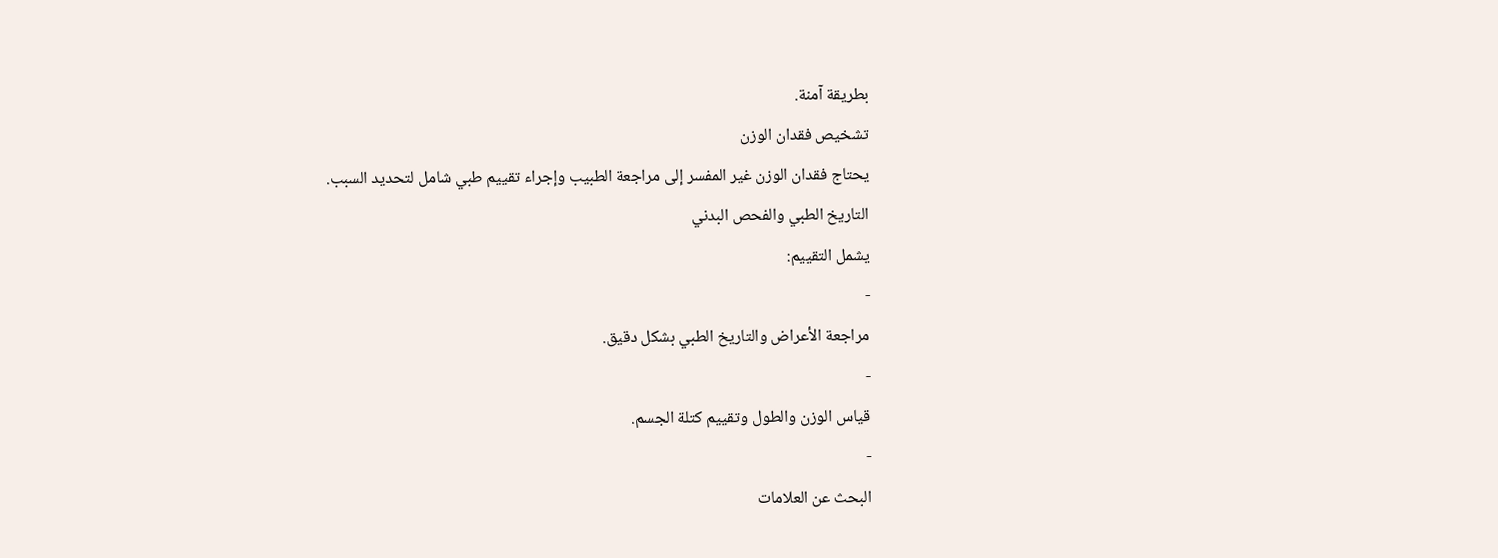بطريقة آمنة.
تشخيص فقدان الوزن
يحتاج فقدان الوزن غير المفسر إلى مراجعة الطبيب وإجراء تقييم طبي شامل لتحديد السبب.
التاريخ الطبي والفحص البدني
يشمل التقييم:
-
مراجعة الأعراض والتاريخ الطبي بشكل دقيق.
-
قياس الوزن والطول وتقييم كتلة الجسم.
-
البحث عن العلامات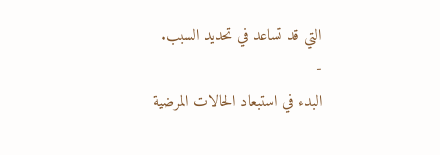التي قد تساعد في تحديد السبب.
-
البدء في استبعاد الحالات المرضية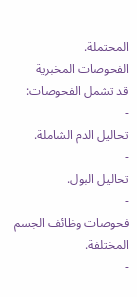المحتملة.
الفحوصات المخبرية
قد تشمل الفحوصات:
-
تحاليل الدم الشاملة.
-
تحاليل البول.
-
فحوصات وظائف الجسم المختلفة.
-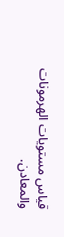قياس مستويات الهرمونات والمعادن.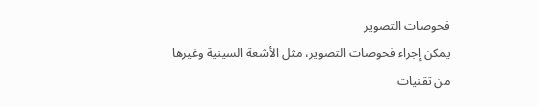فحوصات التصوير
يمكن إجراء فحوصات التصوير، مثل الأشعة السينية وغيرها من تقنيات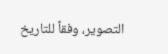التصوير، وفقاً للتاريخ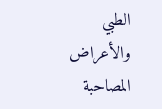الطبي والأعراض المصاحبة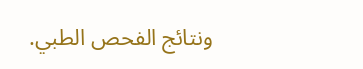ونتائج الفحص الطبي.